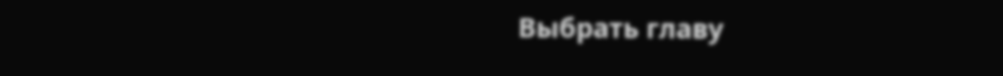Выбрать главу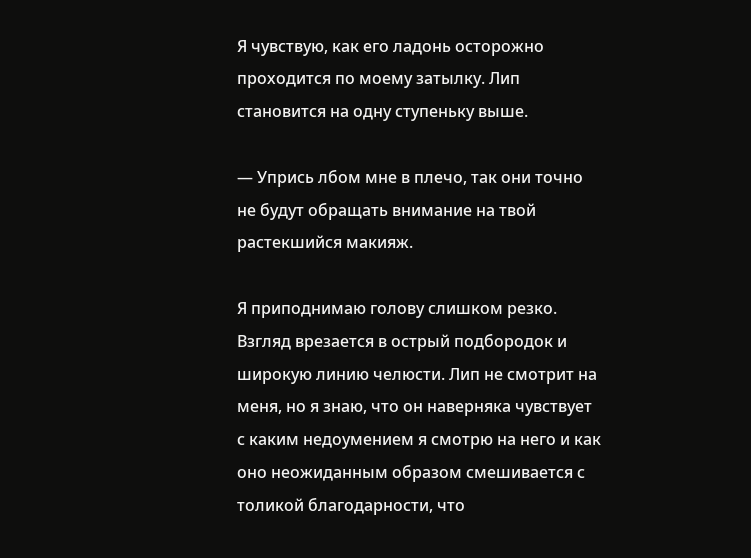Я чувствую, как его ладонь осторожно проходится по моему затылку. Лип становится на одну ступеньку выше.

— Упрись лбом мне в плечо, так они точно не будут обращать внимание на твой растекшийся макияж.

Я приподнимаю голову слишком резко. Взгляд врезается в острый подбородок и широкую линию челюсти. Лип не смотрит на меня, но я знаю, что он наверняка чувствует с каким недоумением я смотрю на него и как оно неожиданным образом смешивается с толикой благодарности, что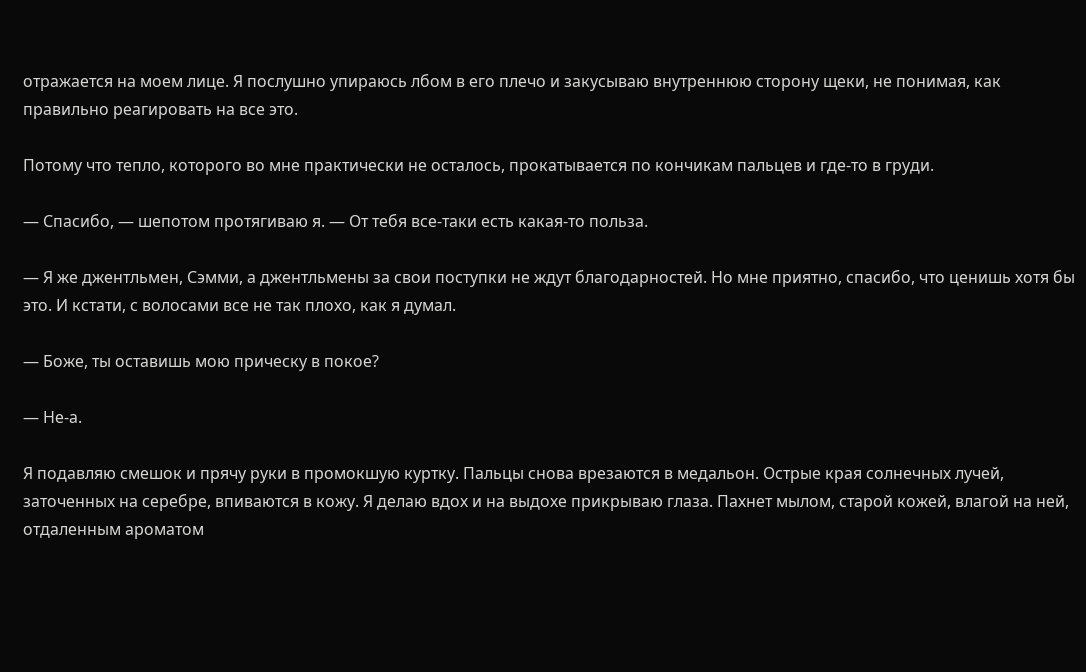отражается на моем лице. Я послушно упираюсь лбом в его плечо и закусываю внутреннюю сторону щеки, не понимая, как правильно реагировать на все это.

Потому что тепло, которого во мне практически не осталось, прокатывается по кончикам пальцев и где-то в груди.

— Спасибо, — шепотом протягиваю я. — От тебя все-таки есть какая-то польза.

— Я же джентльмен, Сэмми, а джентльмены за свои поступки не ждут благодарностей. Но мне приятно, спасибо, что ценишь хотя бы это. И кстати, с волосами все не так плохо, как я думал.

— Боже, ты оставишь мою прическу в покое?

— Не-а.

Я подавляю смешок и прячу руки в промокшую куртку. Пальцы снова врезаются в медальон. Острые края солнечных лучей, заточенных на серебре, впиваются в кожу. Я делаю вдох и на выдохе прикрываю глаза. Пахнет мылом, старой кожей, влагой на ней, отдаленным ароматом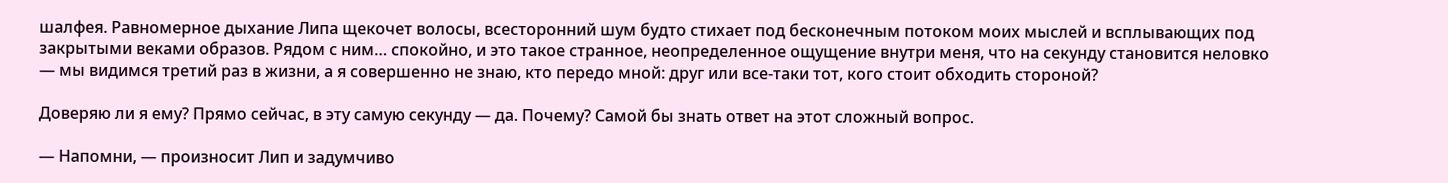шалфея. Равномерное дыхание Липа щекочет волосы, всесторонний шум будто стихает под бесконечным потоком моих мыслей и всплывающих под закрытыми веками образов. Рядом с ним… спокойно, и это такое странное, неопределенное ощущение внутри меня, что на секунду становится неловко — мы видимся третий раз в жизни, а я совершенно не знаю, кто передо мной: друг или все-таки тот, кого стоит обходить стороной?

Доверяю ли я ему? Прямо сейчас, в эту самую секунду — да. Почему? Самой бы знать ответ на этот сложный вопрос.

— Напомни, — произносит Лип и задумчиво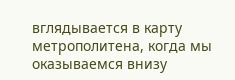вглядывается в карту метрополитена, когда мы оказываемся внизу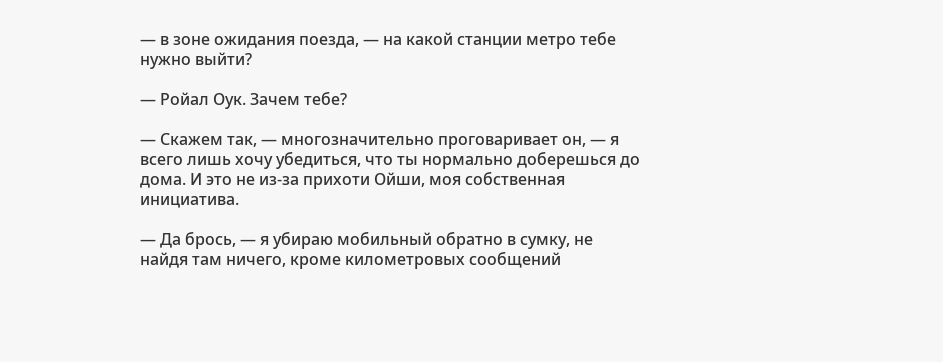— в зоне ожидания поезда, — на какой станции метро тебе нужно выйти?

— Ройал Оук. Зачем тебе?

— Скажем так, — многозначительно проговаривает он, — я всего лишь хочу убедиться, что ты нормально доберешься до дома. И это не из-за прихоти Ойши, моя собственная инициатива.

— Да брось, — я убираю мобильный обратно в сумку, не найдя там ничего, кроме километровых сообщений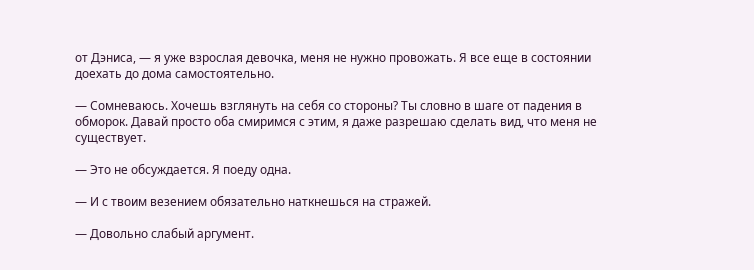от Дэниса, — я уже взрослая девочка, меня не нужно провожать. Я все еще в состоянии доехать до дома самостоятельно.

— Сомневаюсь. Хочешь взглянуть на себя со стороны? Ты словно в шаге от падения в обморок. Давай просто оба смиримся с этим, я даже разрешаю сделать вид, что меня не существует.

— Это не обсуждается. Я поеду одна.

— И с твоим везением обязательно наткнешься на стражей.

— Довольно слабый аргумент.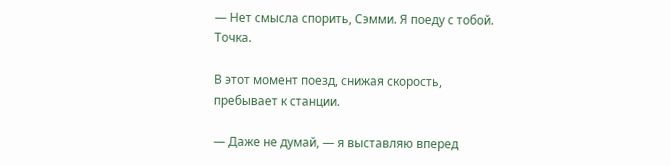— Нет смысла спорить, Сэмми. Я поеду с тобой. Точка.

В этот момент поезд, снижая скорость, пребывает к станции.

— Даже не думай, — я выставляю вперед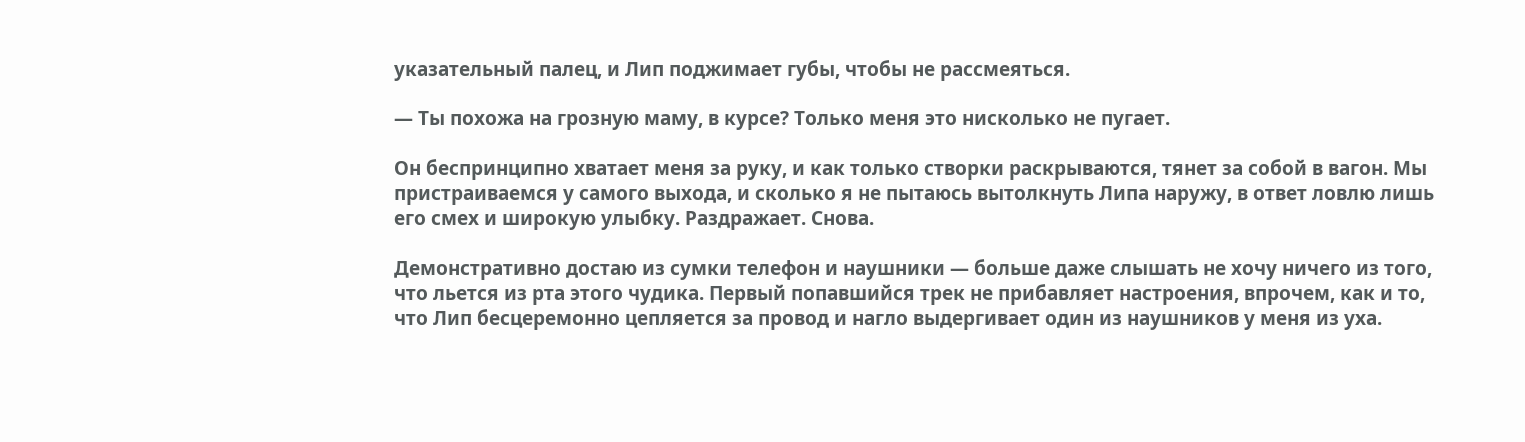указательный палец, и Лип поджимает губы, чтобы не рассмеяться.

— Ты похожа на грозную маму, в курсе? Только меня это нисколько не пугает.

Он беспринципно хватает меня за руку, и как только створки раскрываются, тянет за собой в вагон. Мы пристраиваемся у самого выхода, и сколько я не пытаюсь вытолкнуть Липа наружу, в ответ ловлю лишь его смех и широкую улыбку. Раздражает. Снова.

Демонстративно достаю из сумки телефон и наушники — больше даже слышать не хочу ничего из того, что льется из рта этого чудика. Первый попавшийся трек не прибавляет настроения, впрочем, как и то, что Лип бесцеремонно цепляется за провод и нагло выдергивает один из наушников у меня из уха.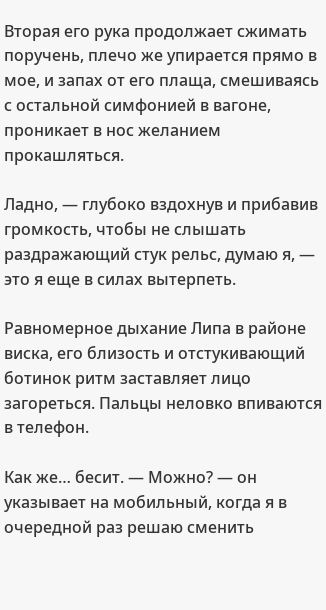Вторая его рука продолжает сжимать поручень, плечо же упирается прямо в мое, и запах от его плаща, смешиваясь с остальной симфонией в вагоне, проникает в нос желанием прокашляться.

Ладно, — глубоко вздохнув и прибавив громкость, чтобы не слышать раздражающий стук рельс, думаю я, — это я еще в силах вытерпеть.

Равномерное дыхание Липа в районе виска, его близость и отстукивающий ботинок ритм заставляет лицо загореться. Пальцы неловко впиваются в телефон.

Как же… бесит. — Можно? — он указывает на мобильный, когда я в очередной раз решаю сменить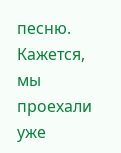песню. Кажется, мы проехали уже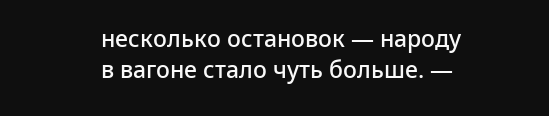несколько остановок — народу в вагоне стало чуть больше. —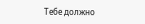Тебе должно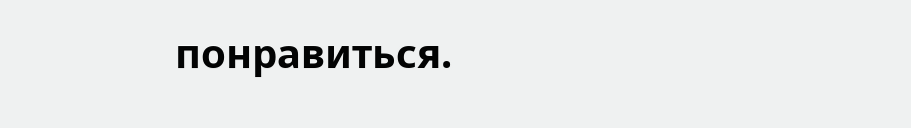понравиться.